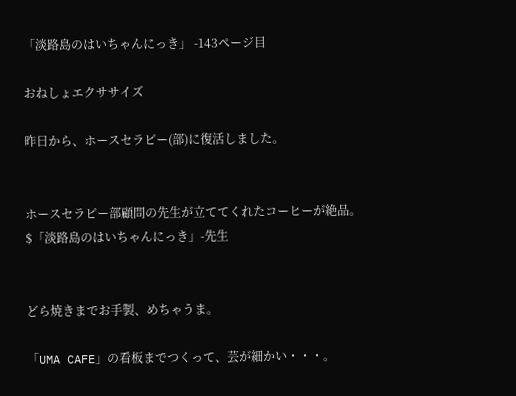「淡路島のはいちゃんにっき」 -143ページ目

おねしょエクササイズ

昨日から、ホースセラピー(部)に復活しました。


ホースセラピー部顧問の先生が立ててくれたコーヒーが絶品。
$「淡路島のはいちゃんにっき」-先生


どら焼きまでお手製、めちゃうま。

「UMA CAFE」の看板までつくって、芸が細かい・・・。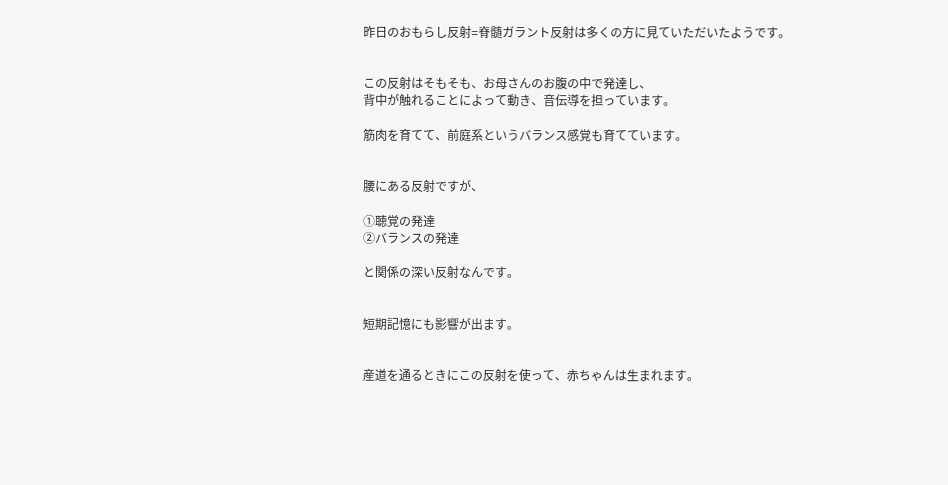昨日のおもらし反射=脊髄ガラント反射は多くの方に見ていただいたようです。


この反射はそもそも、お母さんのお腹の中で発達し、
背中が触れることによって動き、音伝導を担っています。

筋肉を育てて、前庭系というバランス感覚も育てています。


腰にある反射ですが、

①聴覚の発達
②バランスの発達

と関係の深い反射なんです。


短期記憶にも影響が出ます。


産道を通るときにこの反射を使って、赤ちゃんは生まれます。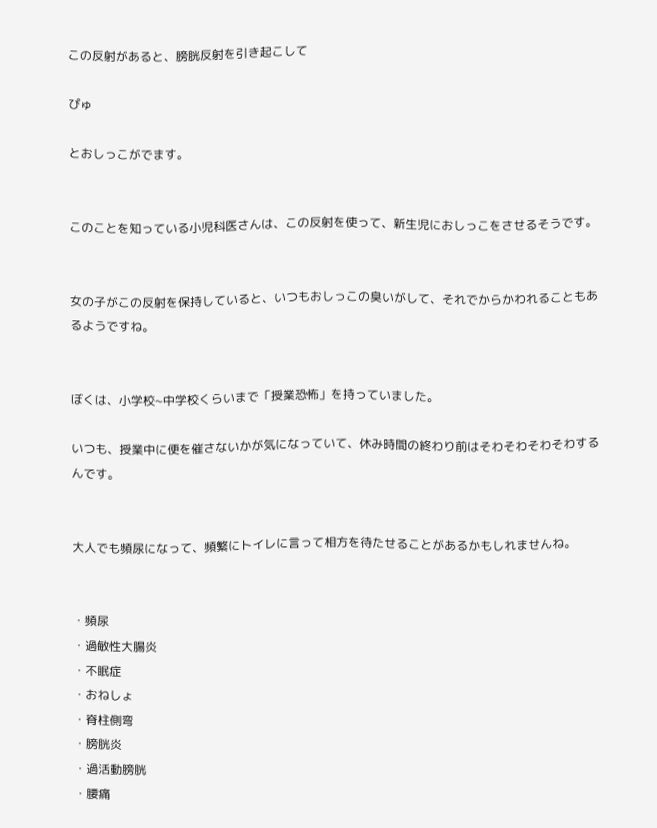この反射があると、膀胱反射を引き起こして

ぴゅ

とおしっこがでます。


このことを知っている小児科医さんは、この反射を使って、新生児におしっこをさせるそうです。


女の子がこの反射を保持していると、いつもおしっこの臭いがして、それでからかわれることもあるようですね。


ぼくは、小学校~中学校くらいまで「授業恐怖」を持っていました。

いつも、授業中に便を催さないかが気になっていて、休み時間の終わり前はそわそわそわそわするんです。


大人でも頻尿になって、頻繁にトイレに言って相方を待たせることがあるかもしれませんね。


・頻尿
・過敏性大腸炎
・不眠症
・おねしょ
・脊柱側弯
・膀胱炎
・過活動膀胱
・腰痛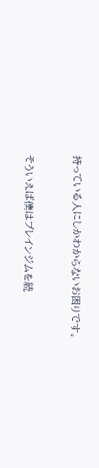持っている人にしかわからないお困りです。


そういえば僕はブレインジムを続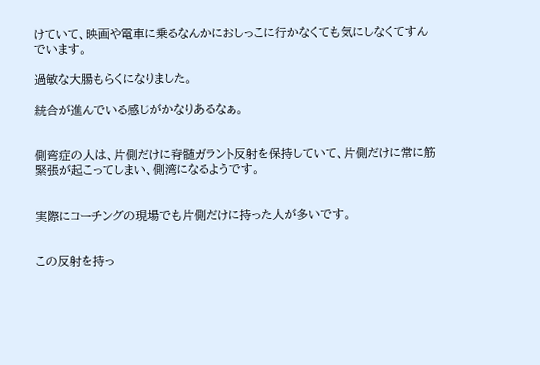けていて、映画や電車に乗るなんかにおしっこに行かなくても気にしなくてすんでいます。

過敏な大腸もらくになりました。

統合が進んでいる感じがかなりあるなぁ。


側弯症の人は、片側だけに脊髄ガラント反射を保持していて、片側だけに常に筋緊張が起こってしまい、側湾になるようです。


実際にコーチングの現場でも片側だけに持った人が多いです。


この反射を持っ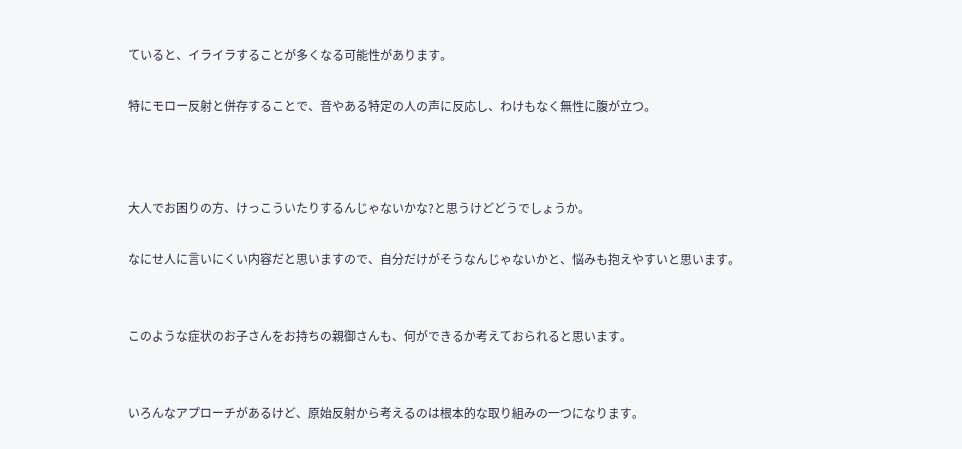ていると、イライラすることが多くなる可能性があります。

特にモロー反射と併存することで、音やある特定の人の声に反応し、わけもなく無性に腹が立つ。



大人でお困りの方、けっこういたりするんじゃないかな?と思うけどどうでしょうか。

なにせ人に言いにくい内容だと思いますので、自分だけがそうなんじゃないかと、悩みも抱えやすいと思います。


このような症状のお子さんをお持ちの親御さんも、何ができるか考えておられると思います。


いろんなアプローチがあるけど、原始反射から考えるのは根本的な取り組みの一つになります。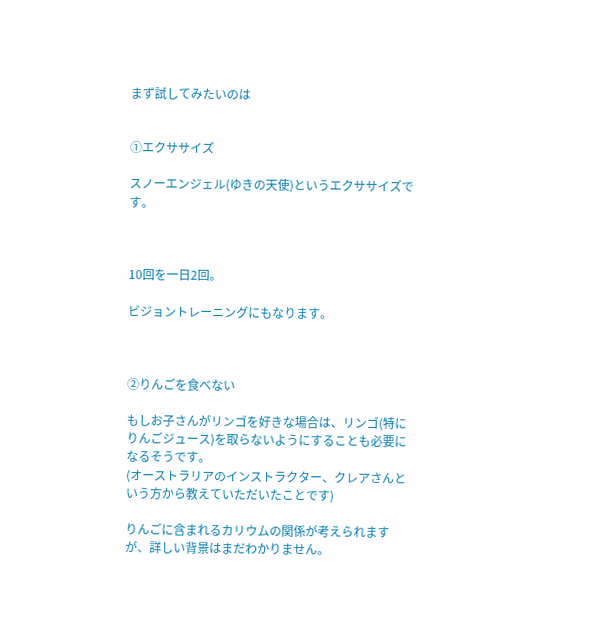まず試してみたいのは


①エクササイズ

スノーエンジェル(ゆきの天使)というエクササイズです。



10回を一日2回。

ビジョントレーニングにもなります。



②りんごを食べない

もしお子さんがリンゴを好きな場合は、リンゴ(特にりんごジュース)を取らないようにすることも必要になるそうです。
(オーストラリアのインストラクター、クレアさんという方から教えていただいたことです)

りんごに含まれるカリウムの関係が考えられますが、詳しい背景はまだわかりません。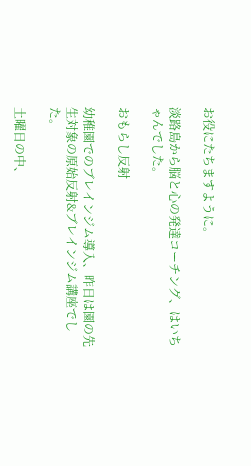お役にたちますように。

淡路島から脳と心の発達コーチング、はいちゃんでした。

おもらし反射

幼稚園でのブレインジム導入、昨日は園の先生対象の原始反射&ブレインジム講座でした。

土曜日の中、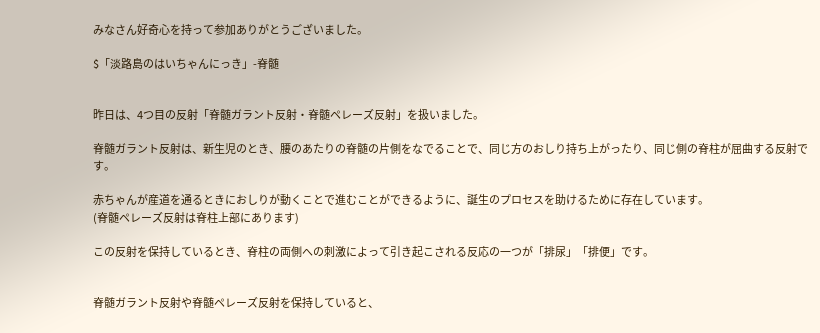みなさん好奇心を持って参加ありがとうございました。

$「淡路島のはいちゃんにっき」-脊髄


昨日は、4つ目の反射「脊髄ガラント反射・脊髄ペレーズ反射」を扱いました。

脊髄ガラント反射は、新生児のとき、腰のあたりの脊髄の片側をなでることで、同じ方のおしり持ち上がったり、同じ側の脊柱が屈曲する反射です。

赤ちゃんが産道を通るときにおしりが動くことで進むことができるように、誕生のプロセスを助けるために存在しています。
(脊髄ペレーズ反射は脊柱上部にあります)

この反射を保持しているとき、脊柱の両側への刺激によって引き起こされる反応の一つが「排尿」「排便」です。


脊髄ガラント反射や脊髄ペレーズ反射を保持していると、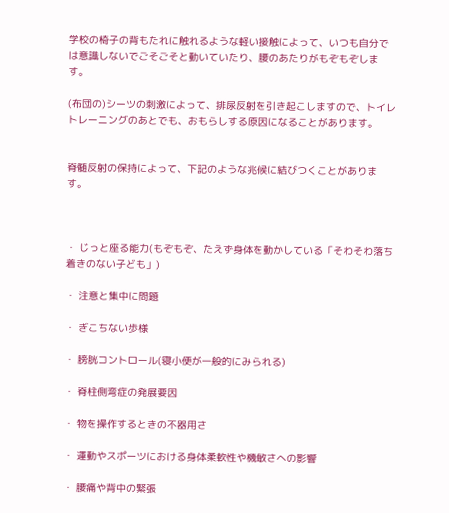学校の椅子の背もたれに触れるような軽い接触によって、いつも自分では意識しないでごそごそと動いていたり、腰のあたりがもぞもぞします。

(布団の)シーツの刺激によって、排尿反射を引き起こしますので、トイレトレーニングのあとでも、おもらしする原因になることがあります。


脊髄反射の保持によって、下記のような兆候に結びつくことがあります。



・ じっと座る能力(もぞもぞ、たえず身体を動かしている「そわそわ落ち着きのない子ども」)

・ 注意と集中に問題

・ ぎこちない歩様

・ 膀胱コントロール(寝小便が一般的にみられる)

・ 脊柱側弯症の発展要因

・ 物を操作するときの不器用さ

・ 運動やスポーツにおける身体柔軟性や機敏さへの影響

・ 腰痛や背中の緊張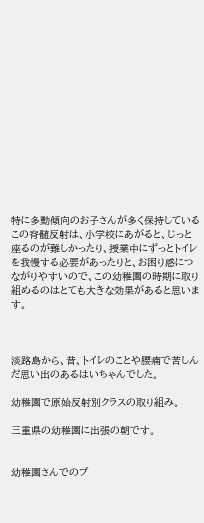特に多動傾向のお子さんが多く保持しているこの脊髄反射は、小学校にあがると、じっと座るのが難しかったり、授業中にずっとトイレを我慢する必要があったりと、お困り感につながりやすいので、この幼稚園の時期に取り組めるのはとても大きな効果があると思います。



淡路島から、昔、トイレのことや腰痛で苦しんだ思い出のあるはいちゃんでした。

幼稚園で原始反射別クラスの取り組み。

三重県の幼稚園に出張の朝です。


幼稚園さんでのブ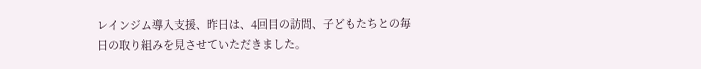レインジム導入支援、昨日は、4回目の訪問、子どもたちとの毎日の取り組みを見させていただきました。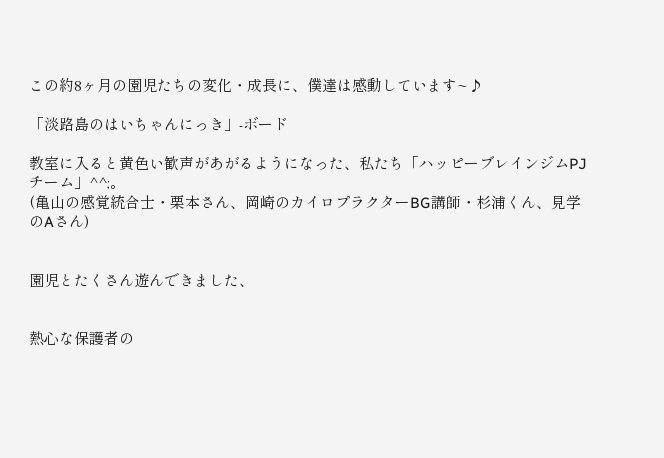この約8ヶ月の園児たちの変化・成長に、僕達は感動しています~♪

「淡路島のはいちゃんにっき」-ボード

教室に入ると黄色い歓声があがるようになった、私たち「ハッピーブレインジムPJチーム」^^;。
(亀山の感覚統合士・栗本さん、岡崎のカイロプラクターBG講師・杉浦くん、見学のAさん)


園児とたくさん遊んできました、


熱心な保護者の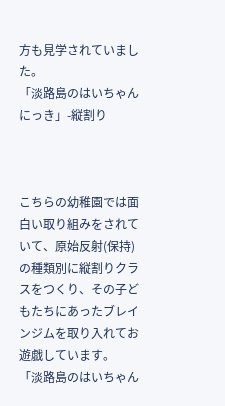方も見学されていました。
「淡路島のはいちゃんにっき」-縦割り



こちらの幼稚園では面白い取り組みをされていて、原始反射(保持)の種類別に縦割りクラスをつくり、その子どもたちにあったブレインジムを取り入れてお遊戯しています。
「淡路島のはいちゃん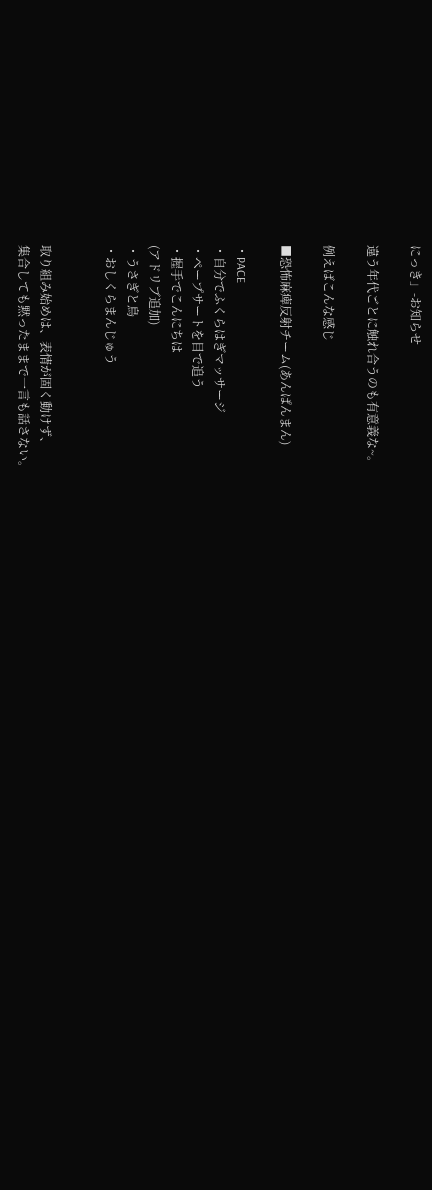にっき」-お知らせ

違う年代ごとに触れ合うのも有意義な~。

例えばこんな感じ

■恐怖麻痺反射チーム(あんぱんまん)

・PACE
・自分でふくらはぎマッサージ
・ペープサートを目で追う
・握手でこんにちは
(アドリブ追加)
・うさぎと鳥
・おしくらまんじゅう


取り組み始めは、表情が固く動けず、
集合しても黙ったままで一言も話さない。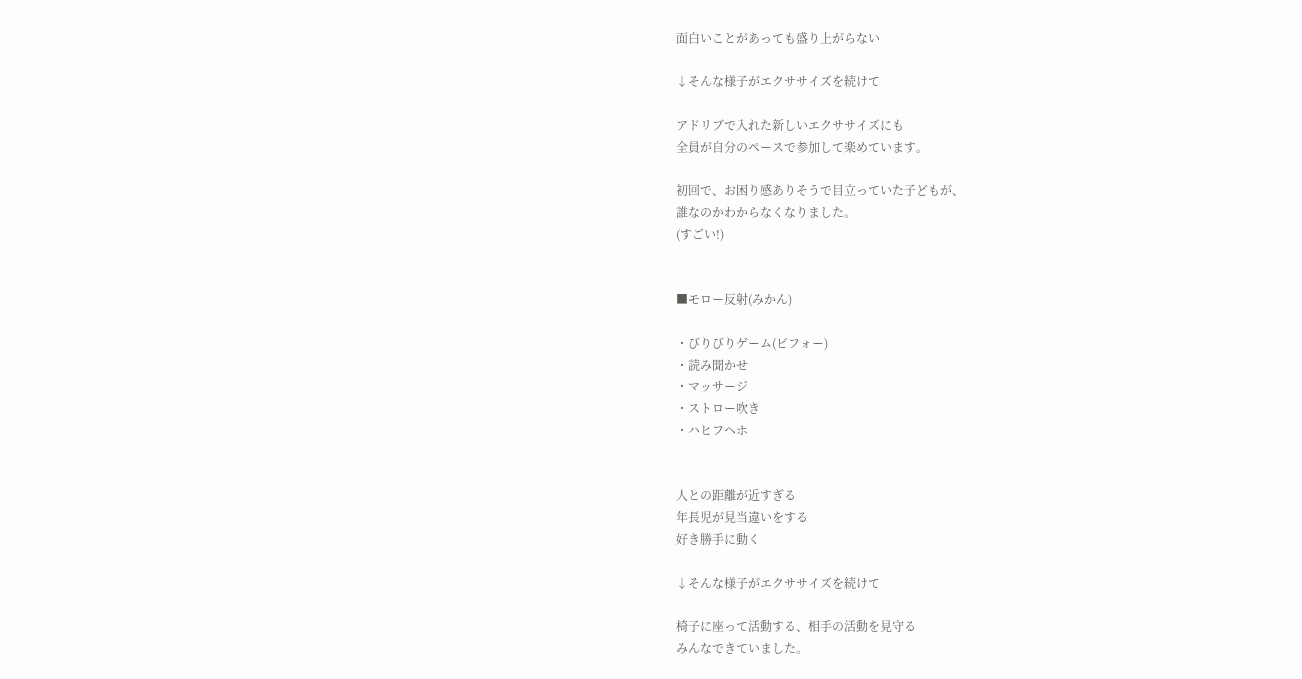面白いことがあっても盛り上がらない

↓そんな様子がエクササイズを続けて

アドリブで入れた新しいエクササイズにも
全員が自分のペースで参加して楽めています。

初回で、お困り感ありそうで目立っていた子どもが、
誰なのかわからなくなりました。
(すごい!)


■モロー反射(みかん)

・びりびりゲーム(ビフォー)
・読み聞かせ
・マッサージ
・ストロー吹き
・ハヒフヘホ


人との距離が近すぎる
年長児が見当違いをする
好き勝手に動く

↓そんな様子がエクササイズを続けて

椅子に座って活動する、相手の活動を見守る
みんなできていました。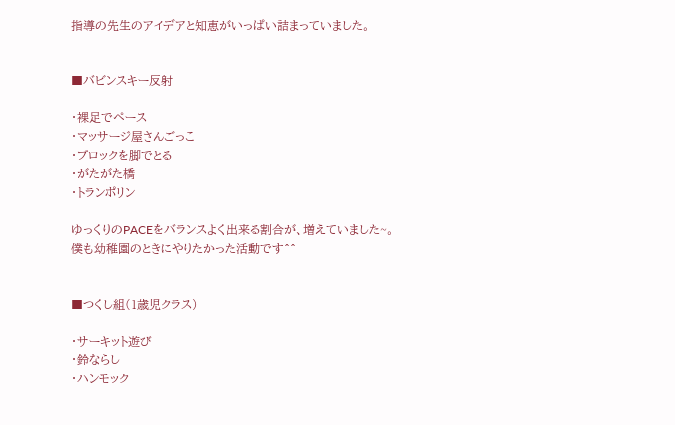指導の先生のアイデアと知恵がいっぱい詰まっていました。


■バビンスキー反射

・裸足でペース
・マッサージ屋さんごっこ
・ブロックを脚でとる
・がたがた橋
・トランポリン

ゆっくりのPACEをバランスよく出来る割合が、増えていました~。
僕も幼稚園のときにやりたかった活動です^^


■つくし組(1歳児クラス)

・サーキット遊び
・鈴ならし
・ハンモック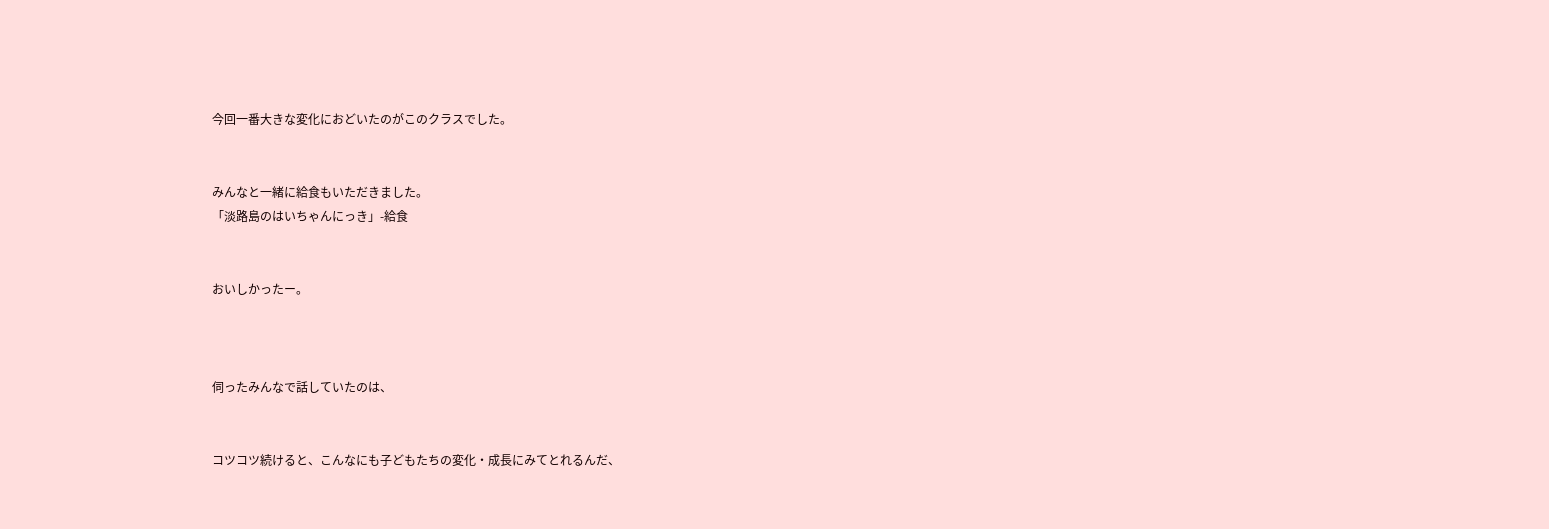今回一番大きな変化におどいたのがこのクラスでした。


みんなと一緒に給食もいただきました。
「淡路島のはいちゃんにっき」-給食


おいしかったー。



伺ったみんなで話していたのは、


コツコツ続けると、こんなにも子どもたちの変化・成長にみてとれるんだ、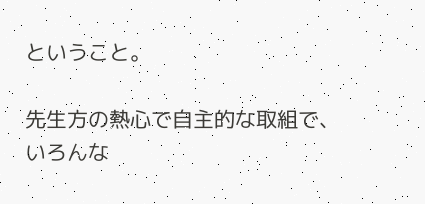ということ。

先生方の熱心で自主的な取組で、いろんな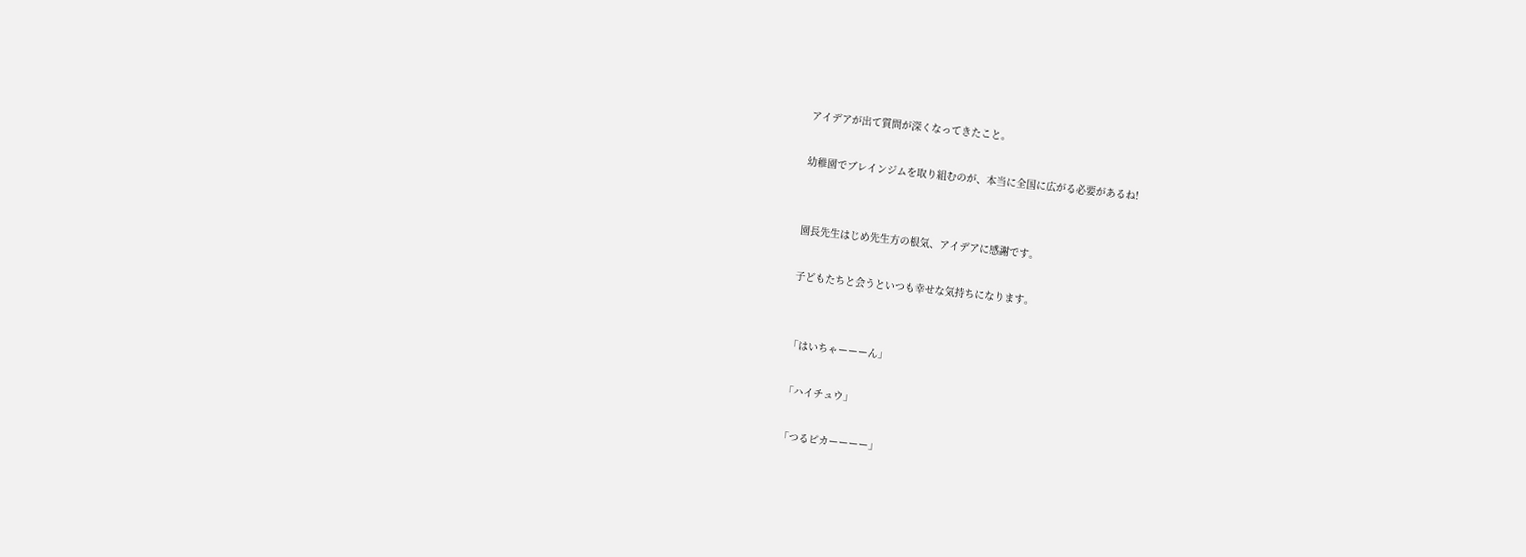アイデアが出て質問が深くなってきたこと。

幼稚園でブレインジムを取り組むのが、本当に全国に広がる必要があるね!


園長先生はじめ先生方の根気、アイデアに感謝です。

子どもたちと会うといつも幸せな気持ちになります。


「はいちゃーーーん」

「ハイチュウ」

「つるピカーーーー」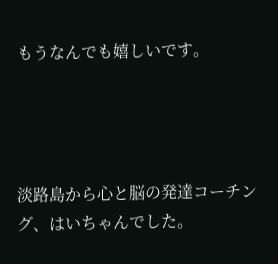もうなんでも嬉しいです。




淡路島から心と脳の発達コーチング、はいちゃんでした。